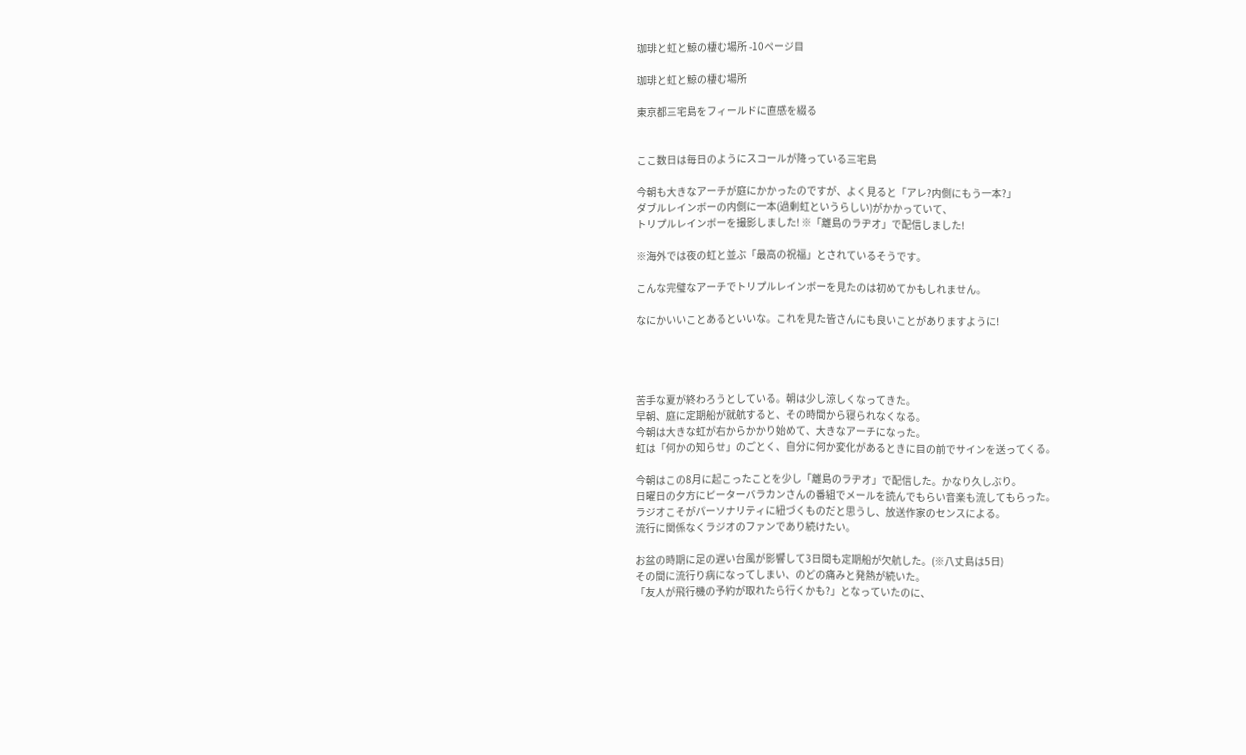珈琲と虹と鯨の棲む場所 -10ページ目

珈琲と虹と鯨の棲む場所

東京都三宅島をフィールドに直感を綴る


ここ数日は毎日のようにスコールが降っている三宅島

今朝も大きなアーチが庭にかかったのですが、よく見ると「アレ?内側にもう一本?」
ダブルレインボーの内側に一本(過剰虹というらしい)がかかっていて、
トリプルレインボーを撮影しました! ※「離島のラヂオ」で配信しました!

※海外では夜の虹と並ぶ「最高の祝福」とされているそうです。

こんな完璧なアーチでトリプルレインボーを見たのは初めてかもしれません。

なにかいいことあるといいな。これを見た皆さんにも良いことがありますように!




苦手な夏が終わろうとしている。朝は少し涼しくなってきた。
早朝、庭に定期船が就航すると、その時間から寝られなくなる。
今朝は大きな虹が右からかかり始めて、大きなアーチになった。
虹は「何かの知らせ」のごとく、自分に何か変化があるときに目の前でサインを送ってくる。

今朝はこの8月に起こったことを少し「離島のラヂオ」で配信した。かなり久しぶり。
日曜日の夕方にピーターバラカンさんの番組でメールを読んでもらい音楽も流してもらった。
ラジオこそがパーソナリティに紐づくものだと思うし、放送作家のセンスによる。
流行に関係なくラジオのファンであり続けたい。

お盆の時期に足の遅い台風が影響して3日間も定期船が欠航した。(※八丈島は5日)
その間に流行り病になってしまい、のどの痛みと発熱が続いた。
「友人が飛行機の予約が取れたら行くかも?」となっていたのに、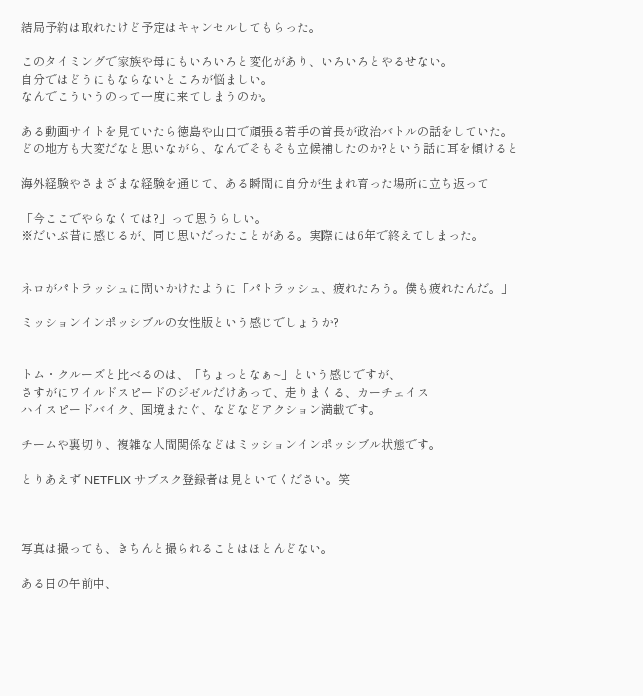結局予約は取れたけど予定はキャンセルしてもらった。

このタイミングで家族や母にもいろいろと変化があり、いろいろとやるせない。
自分ではどうにもならないところが悩ましい。
なんでこういうのって一度に来てしまうのか。

ある動画サイトを見ていたら徳島や山口で頑張る若手の首長が政治バトルの話をしていた。
どの地方も大変だなと思いながら、なんでそもそも立候補したのか?という話に耳を傾けると

海外経験やさまざまな経験を通じて、ある瞬間に自分が生まれ育った場所に立ち返って

「今ここでやらなくては?」って思うらしい。
※だいぶ昔に感じるが、同じ思いだったことがある。実際には6年で終えてしまった。


ネロがパトラッシュに問いかけたように「パトラッシュ、疲れたろう。僕も疲れたんだ。」

ミッションインポッシブルの女性版という感じでしょうか?


トム・クルーズと比べるのは、「ちょっとなぁ~」という感じですが、
さすがにワイルドスピードのジゼルだけあって、走りまくる、カーチェイス
ハイスピードバイク、国境またぐ、などなどアクション満載です。

チームや裏切り、複雑な人間関係などはミッションインポッシブル状態です。

とりあえず NETFLIX サブスク登録者は見といてください。笑



写真は撮っても、きちんと撮られることはほとんどない。

ある日の午前中、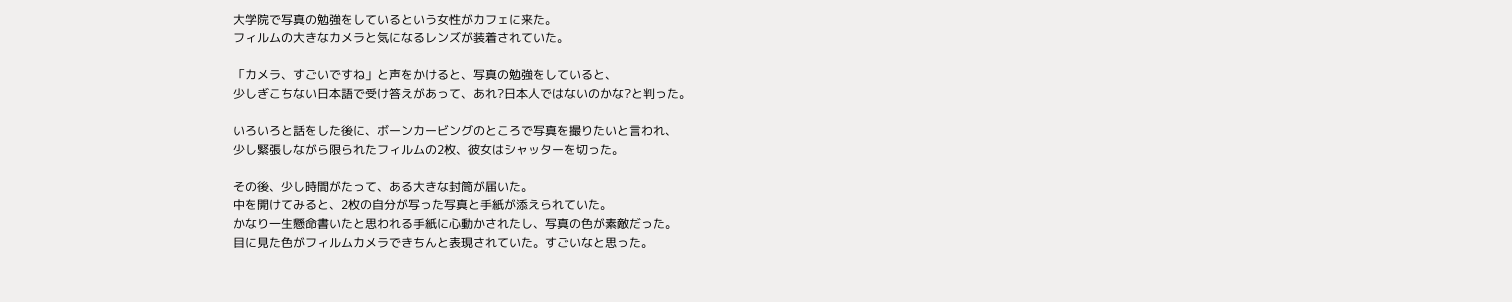大学院で写真の勉強をしているという女性がカフェに来た。
フィルムの大きなカメラと気になるレンズが装着されていた。

「カメラ、すごいですね」と声をかけると、写真の勉強をしていると、
少しぎこちない日本語で受け答えがあって、あれ?日本人ではないのかな?と判った。

いろいろと話をした後に、ボーンカービングのところで写真を撮りたいと言われ、
少し緊張しながら限られたフィルムの2枚、彼女はシャッターを切った。

その後、少し時間がたって、ある大きな封筒が届いた。
中を開けてみると、2枚の自分が写った写真と手紙が添えられていた。
かなり一生懸命書いたと思われる手紙に心動かされたし、写真の色が素敵だった。
目に見た色がフィルムカメラできちんと表現されていた。すごいなと思った。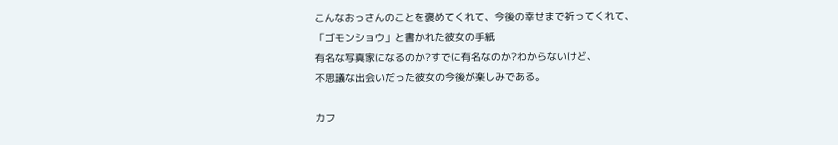こんなおっさんのことを褒めてくれて、今後の幸せまで祈ってくれて、
「ゴモンショウ」と書かれた彼女の手紙
有名な写真家になるのか?すでに有名なのか?わからないけど、
不思議な出会いだった彼女の今後が楽しみである。

カフ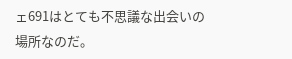ェ691はとても不思議な出会いの場所なのだ。